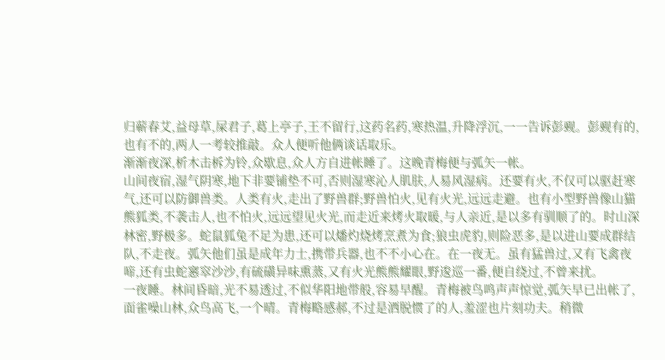归蕲春艾,益母草,屎君子,葛上亭子,王不留行,这药名药,寒热温,升降浮沉,一一告诉彭觋。彭觋有的,也有不的,两人一考较推敲。众人便听他俩谈话取乐。
渐渐夜深,析木击柝为铃,众歇息,众人方自进帐睡了。这晚青梅便与弧矢一帐。
山间夜宿,湿气阴寒,地下非要铺垫不可,否则湿寒沁人肌肤,人易风湿病。还要有火,不仅可以驱赶寒气,还可以防御兽类。人类有火,走出了野兽群;野兽怕火,见有火光,远远走避。也有小型野兽像山猫熊狐类,不袭击人,也不怕火,远远望见火光,而走近来烤火取暖,与人亲近,是以多有驯顺了的。时山深林密,野极多。蛇鼠狐兔不足为患,还可以燔灼烧烤烹煮为食;狼虫虎豹,则险恶多,是以进山要成群结队,不走夜。弧矢他们虽是成年力士,携带兵器,也不不小心在。在一夜无。虽有猛兽过,又有飞禽夜啼,还有虫蛇窸窣沙沙,有硫磺异味熏蒸,又有火光熊熊耀眼,野逡巡一番,便自绕过,不曾来扰。
一夜睡。林间昏暗,光不易透过,不似华阳地带般,容易早醒。青梅被鸟鸣声声惊觉,弧矢早已出帐了,面雀噪山林,众鸟高飞,一个晴。青梅略感郝,不过是洒脱惯了的人,羞涩也片刻功夫。稍微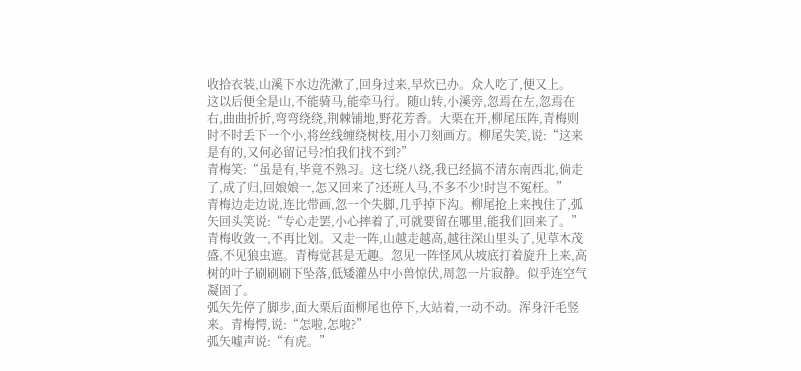收拾衣装,山溪下水边洗漱了,回身过来,早炊已办。众人吃了,便又上。
这以后便全是山,不能骑马,能牵马行。随山转,小溪旁,忽焉在左,忽焉在右,曲曲折折,弯弯绕绕,荆棘铺地,野花芳香。大栗在开,柳尾压阵,青梅则时不时丢下一个小,将丝线缠绕树枝,用小刀刻画方。柳尾失笑,说:“这来是有的,又何必留记号?怕我们找不到?”
青梅笑:“虽是有,毕竟不熟习。这七绕八绕,我已经搞不清东南西北,倘走了,成了归,回娘娘一,怎又回来了?还班人马,不多不少!时岂不冤枉。”
青梅边走边说,连比带画,忽一个失脚,几乎掉下沟。柳尾抢上来拽住了,弧矢回头笑说:“专心走罢,小心摔着了,可就要留在哪里,能我们回来了。”青梅收敛一,不再比划。又走一阵,山越走越高,越往深山里头了,见草木茂盛,不见狼虫遮。青梅觉甚是无趣。忽见一阵怪风从坡底打着旋升上来,高树的叶子刷刷刷下坠落,低矮灌丛中小兽惊伏,周忽一片寂静。似乎连空气凝固了。
弧矢先停了脚步,面大栗后面柳尾也停下,大站着,一动不动。浑身汗毛竖来。青梅愕,说:“怎啦,怎啦?”
弧矢嘘声说:“有虎。”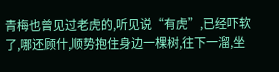青梅也曾见过老虎的,听见说“有虎”,已经吓软了,哪还顾什,顺势抱住身边一棵树,往下一溜,坐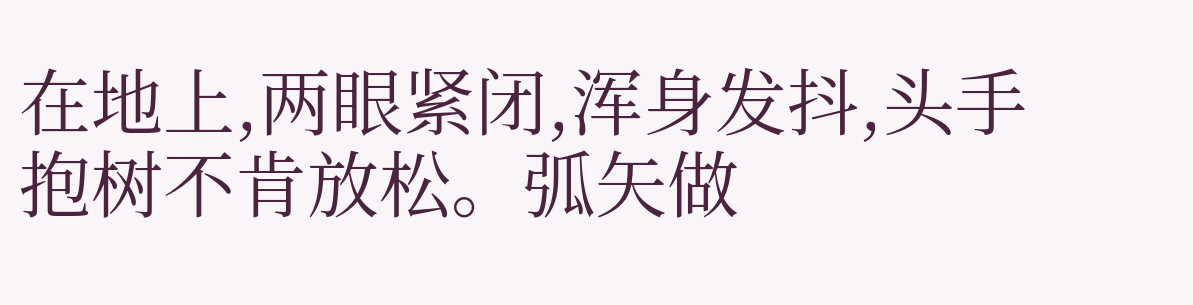在地上,两眼紧闭,浑身发抖,头手抱树不肯放松。弧矢做